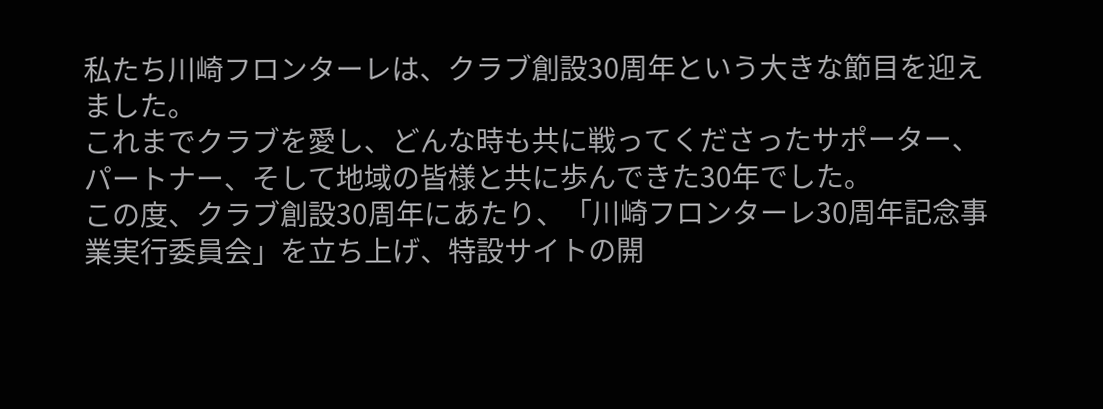私たち川崎フロンターレは、クラブ創設30周年という大きな節目を迎えました。
これまでクラブを愛し、どんな時も共に戦ってくださったサポーター、パートナー、そして地域の皆様と共に歩んできた30年でした。
この度、クラブ創設30周年にあたり、「川崎フロンターレ30周年記念事業実行委員会」を立ち上げ、特設サイトの開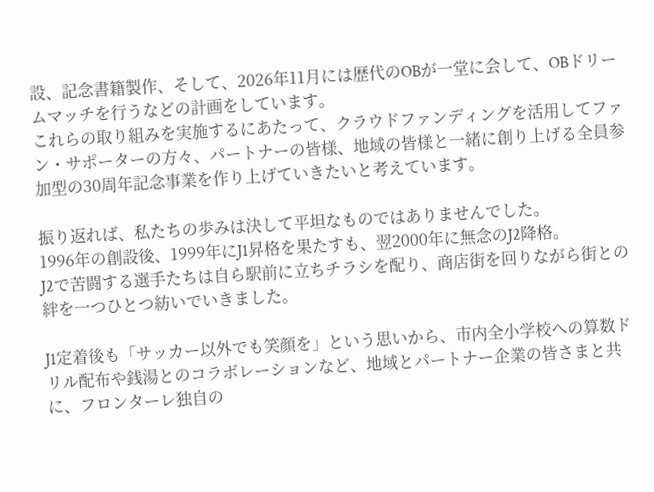設、記念書籍製作、そして、2026年11月には歴代のOBが一堂に会して、OBドリームマッチを行うなどの計画をしています。
これらの取り組みを実施するにあたって、クラウドファンディングを活用してファン・サポーターの方々、パートナーの皆様、地域の皆様と一緒に創り上げる全員参加型の30周年記念事業を作り上げていきたいと考えています。

振り返れば、私たちの歩みは決して平坦なものではありませんでした。
1996年の創設後、1999年にJ1昇格を果たすも、翌2000年に無念のJ2降格。
J2で苦闘する選手たちは自ら駅前に立ちチラシを配り、商店街を回りながら街との絆を一つひとつ紡いでいきました。

J1定着後も「サッカー以外でも笑顔を」という思いから、市内全小学校への算数ドリル配布や銭湯とのコラボレーションなど、地域とパートナー企業の皆さまと共に、フロンターレ独自の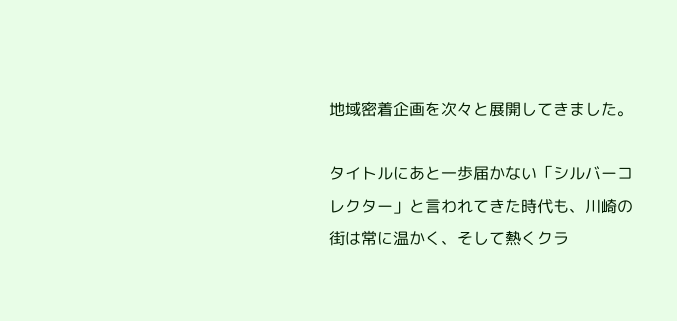地域密着企画を次々と展開してきました。

タイトルにあと一歩届かない「シルバーコレクター」と言われてきた時代も、川崎の街は常に温かく、そして熱くクラ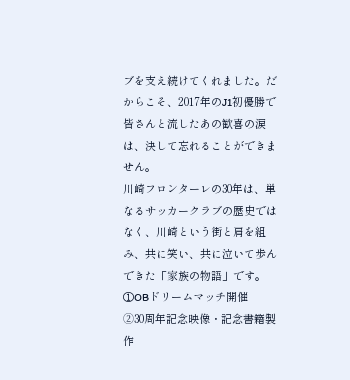ブを支え続けてくれました。だからこそ、2017年のJ1初優勝で皆さんと流したあの歓喜の涙は、決して忘れることができません。
川崎フロンターレの30年は、単なるサッカークラブの歴史ではなく、川崎という街と肩を組み、共に笑い、共に泣いて歩んできた「家族の物語」です。
①OBドリームマッチ開催
➁30周年記念映像・記念書籍製作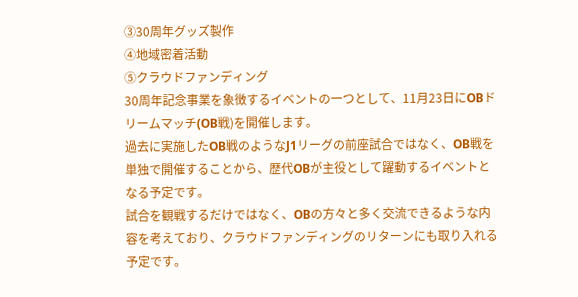③30周年グッズ製作
④地域密着活動
⑤クラウドファンディング
30周年記念事業を象徴するイベントの一つとして、11月23日にOBドリームマッチ(OB戦)を開催します。
過去に実施したOB戦のようなJ1リーグの前座試合ではなく、OB戦を単独で開催することから、歴代OBが主役として躍動するイベントとなる予定です。
試合を観戦するだけではなく、OBの方々と多く交流できるような内容を考えており、クラウドファンディングのリターンにも取り入れる予定です。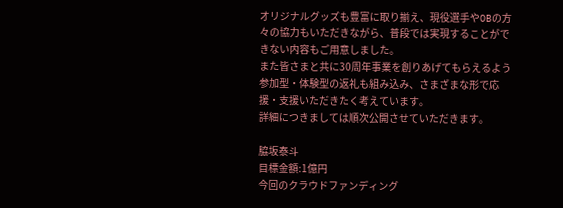オリジナルグッズも豊富に取り揃え、現役選手やOBの方々の協力もいただきながら、普段では実現することができない内容もご用意しました。
また皆さまと共に30周年事業を創りあげてもらえるよう参加型・体験型の返礼も組み込み、さまざまな形で応援・支援いただきたく考えています。
詳細につきましては順次公開させていただきます。

脇坂泰斗
目標金額:1億円
今回のクラウドファンディング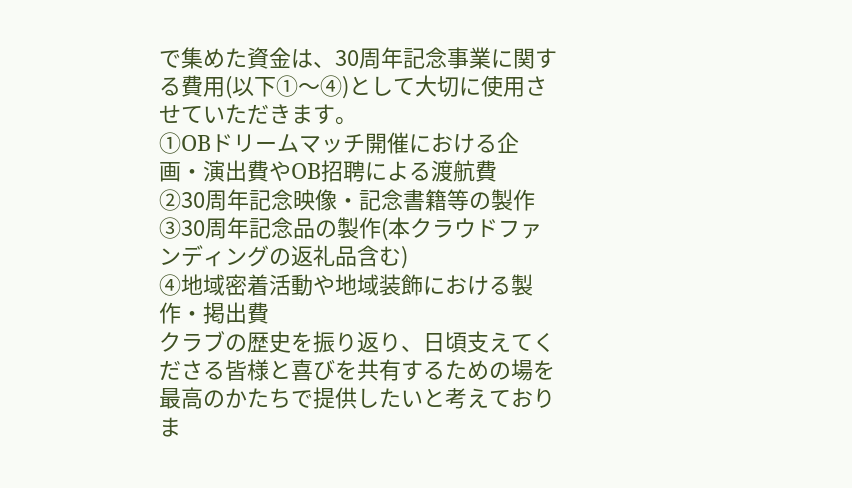で集めた資金は、30周年記念事業に関する費用(以下①〜④)として大切に使用させていただきます。
①OBドリームマッチ開催における企画・演出費やOB招聘による渡航費
➁30周年記念映像・記念書籍等の製作
③30周年記念品の製作(本クラウドファンディングの返礼品含む)
④地域密着活動や地域装飾における製作・掲出費
クラブの歴史を振り返り、日頃支えてくださる皆様と喜びを共有するための場を最高のかたちで提供したいと考えておりま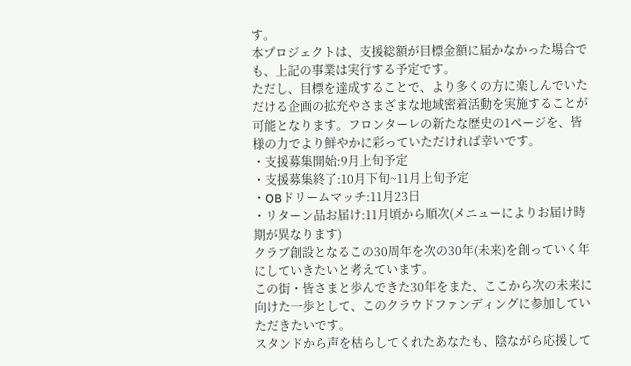す。
本プロジェクトは、支援総額が目標金額に届かなかった場合でも、上記の事業は実行する予定です。
ただし、目標を達成することで、より多くの方に楽しんでいただける企画の拡充やさまざまな地域密着活動を実施することが可能となります。フロンターレの新たな歴史の1ページを、皆様の力でより鮮やかに彩っていただければ幸いです。
・支援募集開始:9月上旬予定
・支援募集終了:10月下旬~11月上旬予定
・OBドリームマッチ:11月23日
・リターン品お届け:11月頃から順次(メニューによりお届け時期が異なります)
クラブ創設となるこの30周年を次の30年(未来)を創っていく年にしていきたいと考えています。
この街・皆さまと歩んできた30年をまた、ここから次の未来に向けた一歩として、このクラウドファンディングに参加していただきたいです。
スタンドから声を枯らしてくれたあなたも、陰ながら応援して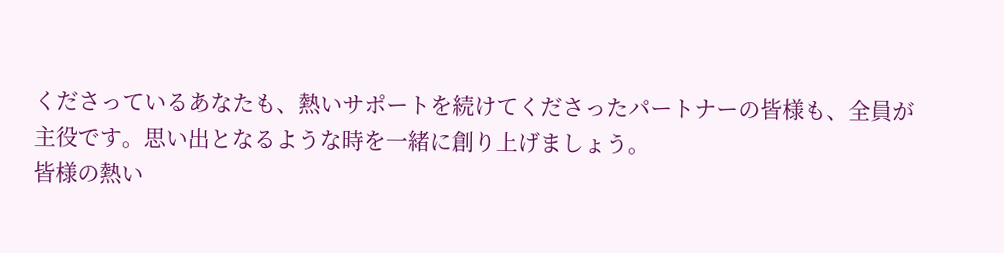くださっているあなたも、熱いサポートを続けてくださったパートナーの皆様も、全員が主役です。思い出となるような時を一緒に創り上げましょう。
皆様の熱い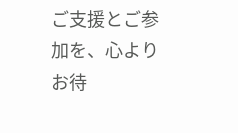ご支援とご参加を、心よりお待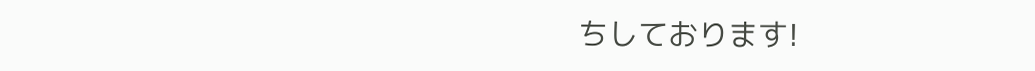ちしております!